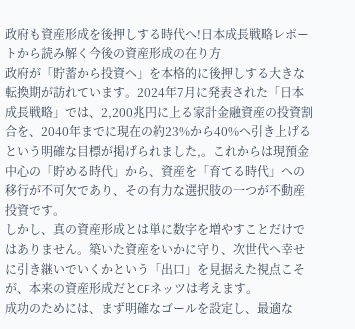政府も資産形成を後押しする時代へ!日本成長戦略レポートから読み解く今後の資産形成の在り方
政府が「貯蓄から投資へ」を本格的に後押しする大きな転換期が訪れています。2024年7月に発表された「日本成長戦略」では、2,200兆円に上る家計金融資産の投資割合を、2040年までに現在の約23%から40%へ引き上げるという明確な目標が掲げられました,。これからは現預金中心の「貯める時代」から、資産を「育てる時代」への移行が不可欠であり、その有力な選択肢の一つが不動産投資です。
しかし、真の資産形成とは単に数字を増やすことだけではありません。築いた資産をいかに守り、次世代へ幸せに引き継いでいくかという「出口」を見据えた視点こそが、本来の資産形成だとCFネッツは考えます。
成功のためには、まず明確なゴールを設定し、最適な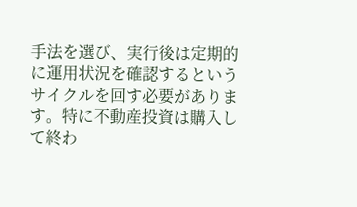手法を選び、実行後は定期的に運用状況を確認するというサイクルを回す必要があります。特に不動産投資は購入して終わ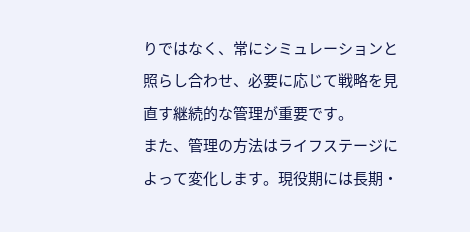りではなく、常にシミュレーションと照らし合わせ、必要に応じて戦略を見直す継続的な管理が重要です。
また、管理の方法はライフステージによって変化します。現役期には長期・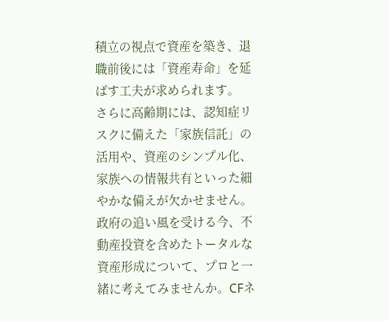積立の視点で資産を築き、退職前後には「資産寿命」を延ばす工夫が求められます。
さらに高齢期には、認知症リスクに備えた「家族信託」の活用や、資産のシンプル化、家族への情報共有といった細やかな備えが欠かせません。
政府の追い風を受ける今、不動産投資を含めたトータルな資産形成について、プロと一緒に考えてみませんか。CFネ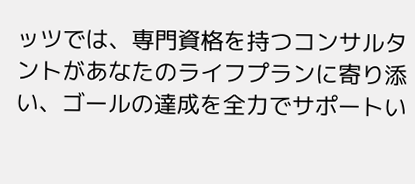ッツでは、専門資格を持つコンサルタントがあなたのライフプランに寄り添い、ゴールの達成を全力でサポートい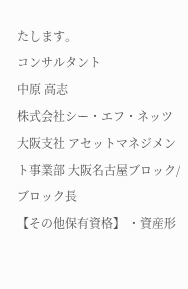たします。
コンサルタント
中原 高志
株式会社シー・エフ・ネッツ
大阪支社 アセットマネジメント事業部 大阪名古屋ブロック/ブロック長
【その他保有資格】 ・資産形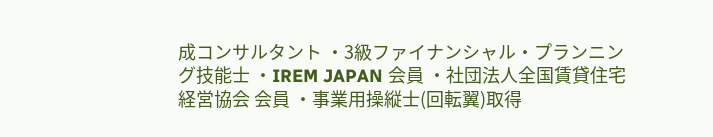成コンサルタント ・3級ファイナンシャル・プランニング技能士 ・IREM JAPAN 会員 ・社団法人全国賃貸住宅経営協会 会員 ・事業用操縦士(回転翼)取得